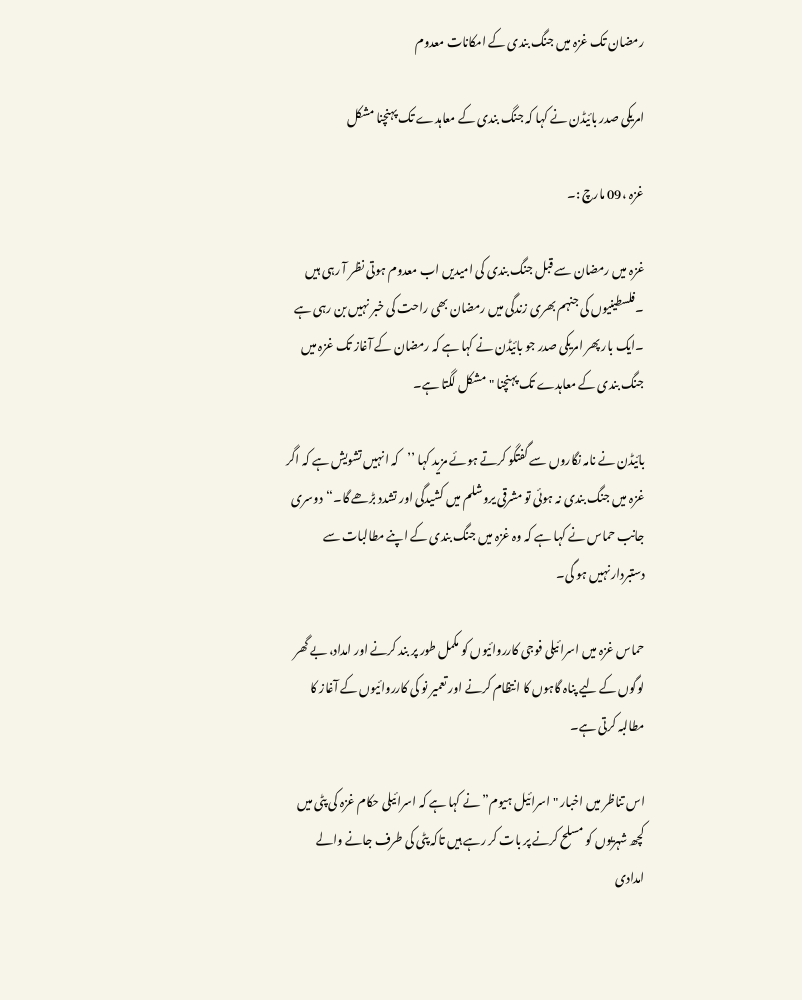رمضان تک غزہ میں جنگ بندی کے امکانات معدوم

امریکی صدر بائیڈن نے کہا کہ جنگ بندی کے معاہدے تک پہنچنا مشکل

غزہ ،09 مارچ :۔

غزہ میں رمضان سے قبل جنگ بندی کی امیدیں اب معدوم ہوتی نظر آ رہی ہیں ۔فلسطینیوں کی جنہم بھری زندگی میں رمضان بھی راحت کی خبر نہیں بن رہی ہے ۔ایک بار پھر امریکی صدر جو بائیڈن نے کہا ہے کہ رمضان کے آغاز تک غزہ میں جنگ بندی کے معاہدے تک پہنچنا "مشکل لگتا ہے۔

بائیڈن نے نامہ نگاروں سے گفتگو کرتے ہوئے مزید کہا ’’کہ انہیں تشویش ہے کہ اگر غزہ میں جنگ بندی نہ ہوئی تو مشرقی یروشلم میں کشیدگی اور تشدد بڑھے گا۔‘‘دوسری جانب حماس نے کہا ہے کہ وہ غزہ میں جنگ بندی کے اپنے مطالبات سے دستبردار نہیں ہو گی۔

حماس غزہ میں اسرائیلی فوجی کارروائیوں کو مکمل طور پر بند کرنے اور امداد، بے گھر لوگوں کے لیے پناہ گاہوں کا انتظام کرنے اور تعمیر نو کی کارروائیوں کے آغاز کا مطالبہ کرتی ہے۔

اس تناظر میں اخبار "اسرائیل ہیوم” نے کہا ہے کہ اسرائیلی حکام غزہ کی پٹی میں کچھ شہریوں کو مسلح کرنے پر بات کر رہے ہیں تاکہ پٹی کی طرف جانے والے امدادی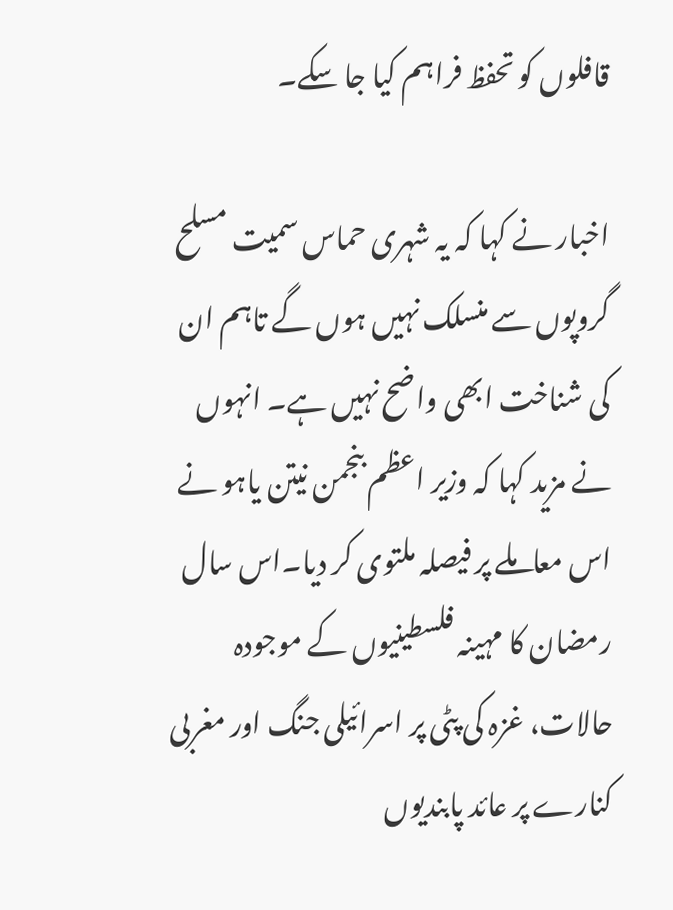قافلوں کو تحفظ فراہم کیا جا سکے۔

اخبار نے کہا کہ یہ شہری حماس سمیت مسلح گروپوں سے منسلک نہیں ہوں گے تاہم ان کی شناخت ابھی واضح نہیں ہے۔ انہوں نے مزید کہا کہ وزیر اعظم بنجمن نیتن یاہو نے اس معاملے پر فیصلہ ملتوی کر دیا۔اس سال رمضان کا مہینہ فلسطینیوں کے موجودہ حالات، غزہ کی پٹی پر اسرائیلی جنگ اور مغربی کنارے پر عائد پابندیوں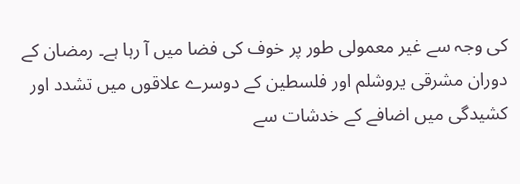کی وجہ سے غیر معمولی طور پر خوف کی فضا میں آ رہا ہے۔ رمضان کے دوران مشرقی یروشلم اور فلسطین کے دوسرے علاقوں میں تشدد اور کشیدگی میں اضافے کے خدشات سے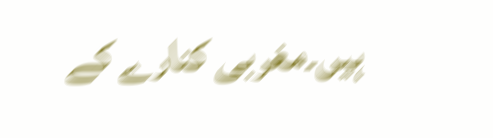ہیں۔مغربی کنارے کے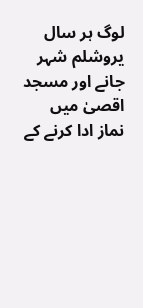لوگ ہر سال یروشلم شہر جانے اور مسجد اقصیٰ میں نماز ادا کرنے کے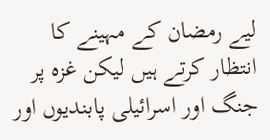لیے رمضان کے مہینے کا انتظار کرتے ہیں لیکن غزہ پر جنگ اور اسرائیلی پابندیوں اور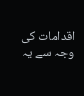اقدامات کی وجہ سے یہ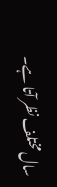سال مختلف نظر آتا ہے۔